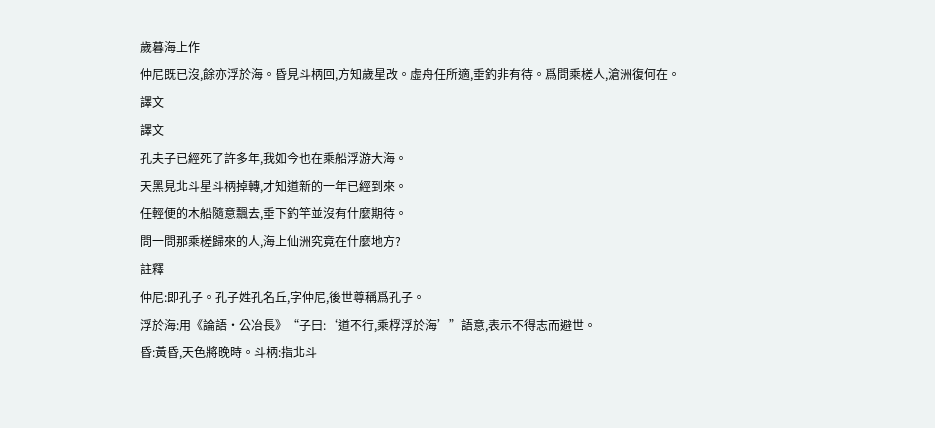歲暮海上作
仲尼既已沒,餘亦浮於海。昏見斗柄回,方知歲星改。虛舟任所適,垂釣非有待。爲問乘槎人,滄洲復何在。
譯文
譯文
孔夫子已經死了許多年,我如今也在乘船浮游大海。
天黑見北斗星斗柄掉轉,才知道新的一年已經到來。
任輕便的木船隨意飄去,垂下釣竿並沒有什麼期待。
問一問那乘槎歸來的人,海上仙洲究竟在什麼地方?
註釋
仲尼:即孔子。孔子姓孔名丘,字仲尼,後世尊稱爲孔子。
浮於海:用《論語·公冶長》“子曰:‘道不行,乘桴浮於海’”語意,表示不得志而避世。
昏:黃昏,天色將晚時。斗柄:指北斗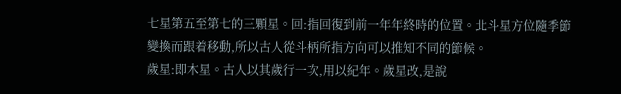七星第五至第七的三顆星。回:指回復到前一年年終時的位置。北斗星方位隨季節變換而跟着移動,所以古人從斗柄所指方向可以推知不同的節候。
歲星:即木星。古人以其歲行一次,用以紀年。歲星改,是說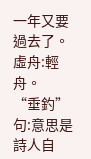一年又要過去了。
虛舟:輕舟。
“垂釣”句:意思是詩人自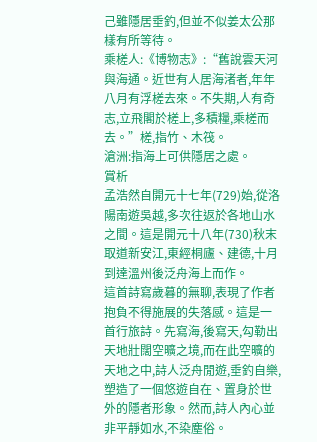己雖隱居垂釣,但並不似姜太公那樣有所等待。
乘槎人:《博物志》:“舊說雲天河與海通。近世有人居海渚者,年年八月有浮槎去來。不失期,人有奇志,立飛閣於槎上,多積糧,乘槎而去。”槎,指竹、木筏。
滄洲:指海上可供隱居之處。
賞析
孟浩然自開元十七年(729)始,從洛陽南遊吳越,多次往返於各地山水之間。這是開元十八年(730)秋末取道新安江,東經桐廬、建德,十月到達溫州後泛舟海上而作。
這首詩寫歲暮的無聊,表現了作者抱負不得施展的失落感。這是一首行旅詩。先寫海,後寫天,勾勒出天地壯闊空曠之境,而在此空曠的天地之中,詩人泛舟閒遊,垂釣自樂,塑造了一個悠遊自在、置身於世外的隱者形象。然而,詩人內心並非平靜如水,不染塵俗。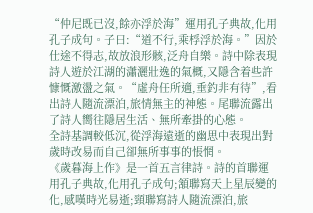“仲尼既已沒,餘亦浮於海”運用孔子典故,化用孔子成句。子曰:“道不行,乘桴浮於海。”因於仕途不得志,故放浪形骸,泛舟自樂。詩中除表現詩人遊於江湖的瀟灑壯逸的氣概,又隱含着些許慷慨激盪之氣。“虛舟任所適,垂釣非有待”,看出詩人隨流漂泊,旅情無主的神態。尾聯流露出了詩人嚮往隱居生活、無所牽掛的心態。
全詩基調較低沉,從浮海遠逝的幽思中表現出對歲時改易而自己卻無所事事的悵惘。
《歲暮海上作》是一首五言律詩。詩的首聯運用孔子典故,化用孔子成句;頷聯寫天上星辰變的化,感嘆時光易逝;頸聯寫詩人隨流漂泊,旅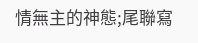情無主的神態;尾聯寫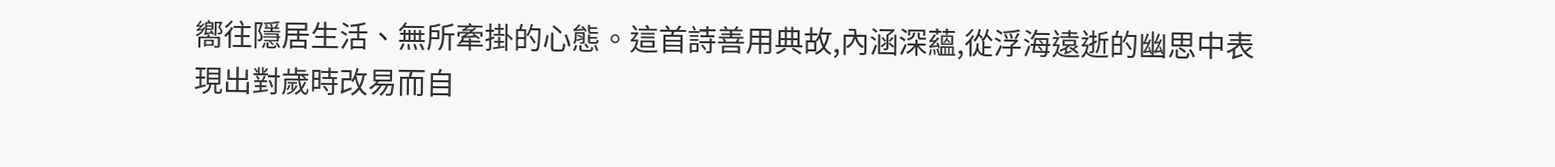嚮往隱居生活、無所牽掛的心態。這首詩善用典故,內涵深蘊,從浮海遠逝的幽思中表現出對歲時改易而自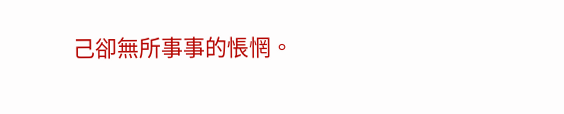己卻無所事事的悵惘。